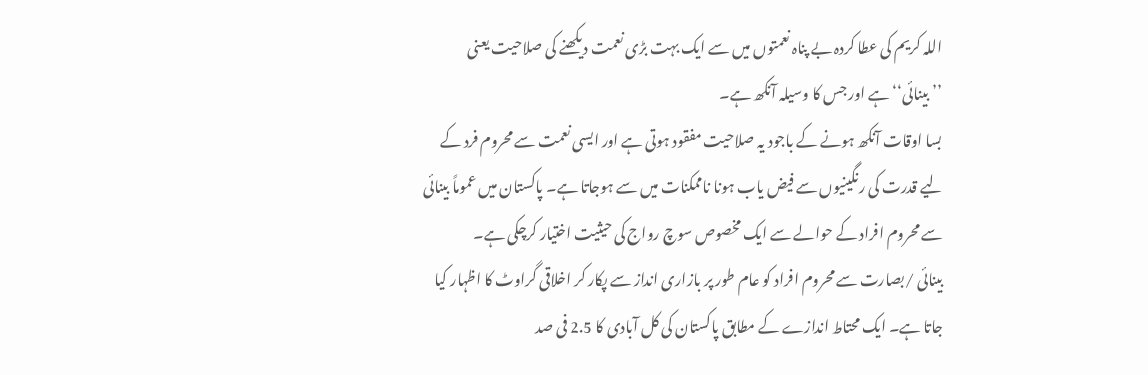اللہ کریم کی عطا کردہ بے پناہ نعمتوں میں سے ایک بہت بڑی نعمت دیکھنے کی صلاحیت یعنی ’’بینائی‘‘ ہے اور جس کا وسیلہ آنکھ ہے۔
بسا اوقات آنکھ ہونے کے باجود یہ صلاحیت مفقود ہوتی ہے اور ایسی نعمت سے محروم فرد کے لیے قدرت کی رنگینیوں سے فیض یاب ہونا ناممکنات میں سے ہوجاتا ہے۔ پاکستان میں عموماً بینائی سے محروم افراد کے حوالے سے ایک مخصوص سوچ رواج کی حیثیت اختیار کرچکی ہے۔
بینائی /بصارت سے محروم افراد کو عام طور پر بازاری انداز سے پکار کر اخلاقی گراوٹ کا اظہار کیا جاتا ہے۔ ایک محتاط اندازے کے مطابق پاکستان کی کل آبادی کا 2.5 فی صد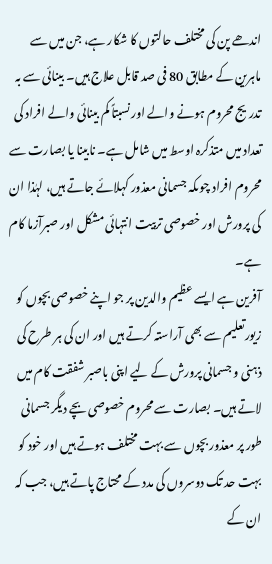اندھے پن کی مختلف حالتوں کا شکار ہے، جن میں سے ماہرین کے مطابق 80 فی صد قابل علاج ہیں۔ بینائی سے بہ تدریج محروم ہونے والے اور نسبتاً کم بینائی والے افراد کی تعداد میں متذکرہ اوسط میں شامل ہے۔ نابینا یا بصارت سے محروم افراد چوںکہ جسمانی معذور کہلائے جاتے ہیں، لہٰذا ان کی پرورش اور خصوصی تربیت انتہائی مشکل اور صبرآزما کام ہے۔
آفرین ہے ایسے عظیم والدین پر جو اپنے خصوصی بچوں کو زیورتعلیم سے بھی آراستہ کرتے ہیں اور ان کی ہر طرح کی ذہنی و جسمانی پرورش کے لیے اپنی باصبر شفقت کام میں لاتے ہیں۔ بصارت سے محروم خصوصی بچے دیگر جسمانی طور پر معذور بچوں سے بہت مختلف ہوتے ہیں اور خود کو بہت حد تک دوسروں کی مدد کے محتاج پاتے ہیں، جب کہ ان کے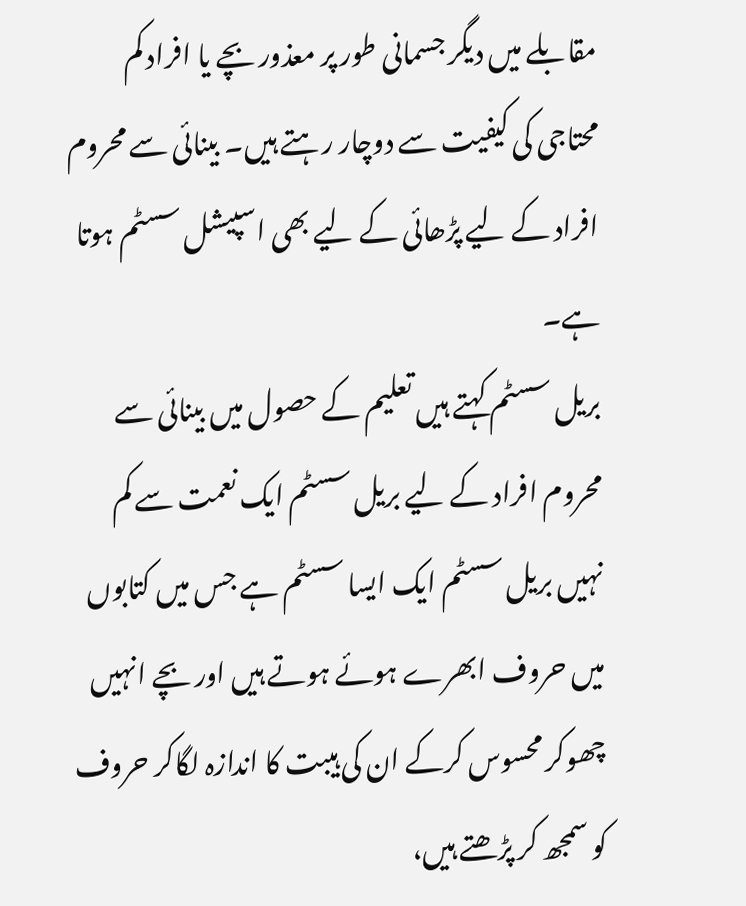مقابلے میں دیگر جسمانی طور پر معذور بچے یا افراد کم محتاجی کی کیفیت سے دوچار رہتے ہیں۔ بینائی سے محروم افراد کے لیے پڑھائی کے لیے بھی اسپیشل سسٹم ہوتا ہے۔
بریل سسٹم کہتے ہیں تعلیم کے حصول میں بینائی سے محروم افراد کے لیے بریل سسٹم ایک نعمت سے کم نہیں بریل سسٹم ایک ایسا سسٹم ہے جس میں کتابوں میں حروف ابھرے ہوئے ہوتے ہیں اور بچے انہیں چھوکر محسوس کرکے ان کی ہیبت کا اندازہ لگاکر حروف کو سمجھ کر پڑھتے ہیں،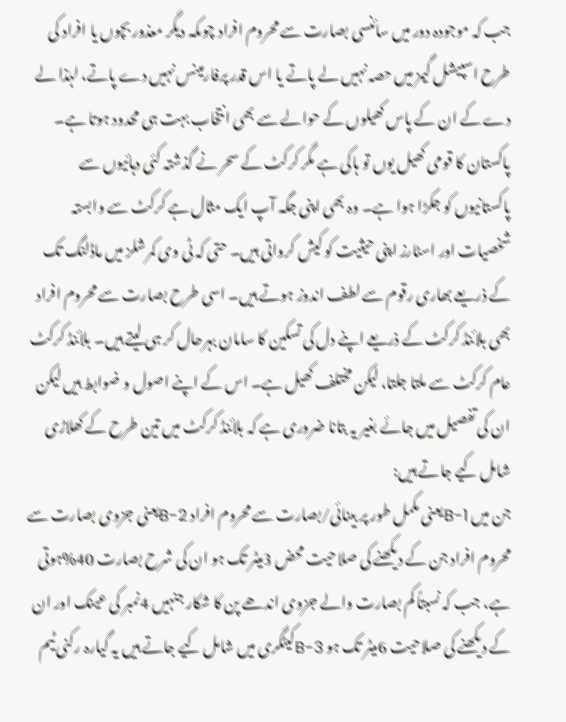جب کہ موجودہ دور میں سائنسی بصارت سے محروم افراد چوںکہ دیگر معذور بچوں یا افراد کی طرح اسپیشل گیمز میں حصہ نہیں لے پاتے یا اس قدر پرفارمینس نہیں دے پاتے، لہٰذا لے دے کے ان کے پاس کھیلوں کے حوالے سے بھی انتخاب بہت ہی محدود ہوتا ہے۔
پاکستان کا قومی کھیل یوں تو ہاکی ہے مگر کرکٹ کے سحر نے گذشتہ کئی دہائیوں سے پاکستانیوں کو جکڑا ہوا ہے۔ وہ بھی اپنی جگہ آپ ایک مثال ہے کرکٹ سے وابستہ شخصیات اور اسٹارز اپنی حیثیت کو کیش کرواتی ہیں۔ حتی کہ ٹی وی کمرشلز میں ماڈلنگ تک کے ذریعے بھاری رقوم سے لطف اندوز ہوتے ہیں۔ اسی طرح بصارت سے محروم افراد بھی بلائنڈ کرکٹ کے ذریعے اپنے دل کی تسکین کا سامان بہرحال کر ہی لیتے ہیں۔ بلائنڈ کرکٹ عام کرکٹ سے ملتا جلتا، لیکن مختلف کھیل ہے۔ اس کے اپنے اصول و ضوابط ہیں لیکن ان کی تفصیل میں جائے بغیر یہ بتانا ضروری ہے کہ بلائنڈ کرکٹ میں تین طرح کے کھلاڑی شامل کیے جاتے ہیں:
جن میں B-1یعنی مکمل طور پر بینائی/بصارت سے محروم افراد B-2یعنی جزوی بصارت سے محروم افراد جن کے دیکھنے کی صلاحیت محض 3میٹر تک ہو ان کی شرح بصارت 40%ہوتی ہے، جب کہ نسبتاً کم بصارت والے جزوی اندھے پن کا شکار جنہیں 4نمبر کی عینک اور ان کے دیکھنے کی صلاحیت 6میٹر تک ہو B-3کیٹگری میں شامل کیے جاتے ہیں یہ گیارہ رکنی ٹیم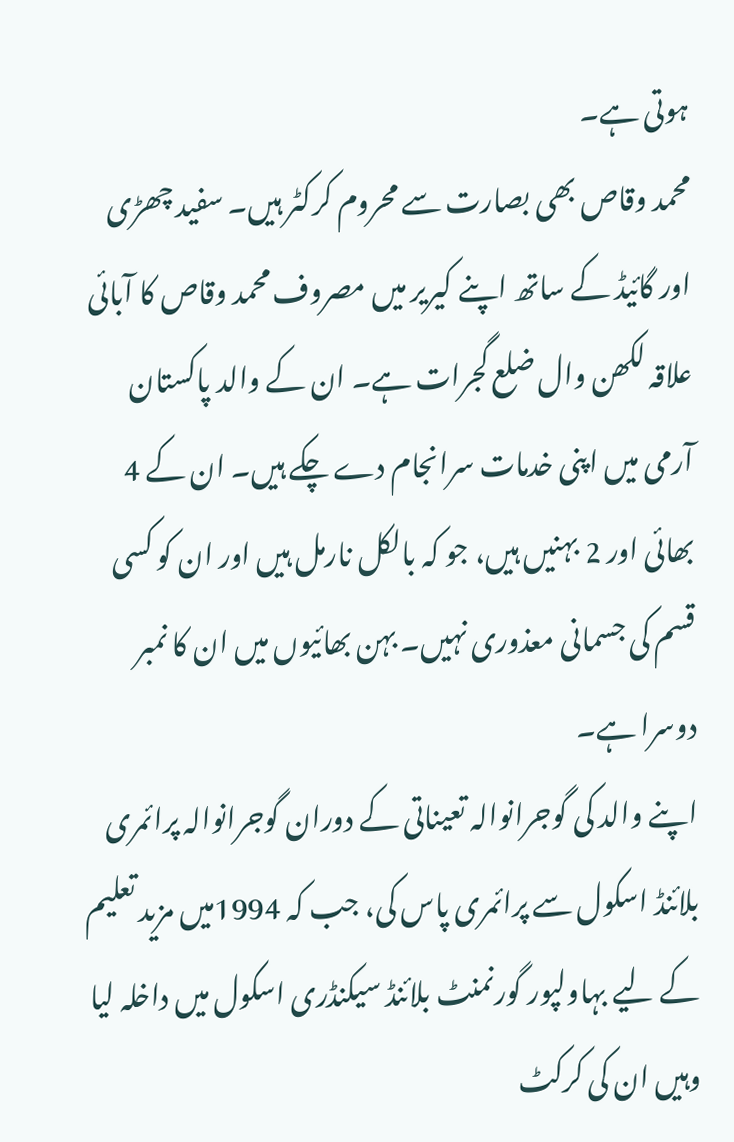ہوتی ہے۔
محمد وقاص بھی بصارت سے محروم کرکٹر ہیں۔ سفید چھڑی اور گائیڈ کے ساتھ اپنے کیریر میں مصروف محمد وقاص کا آبائی علاقہ لکھن وال ضلع گجرات ہے۔ ان کے والد پاکستان آرمی میں اپنی خدمات سرانجام دے چکے ہیں۔ ان کے 4 بھائی اور 2 بہنیں ہیں، جو کہ بالکل نارمل ہیں اور ان کو کسی قسم کی جسمانی معذوری نہیں۔ بہن بھائیوں میں ان کا نمبر دوسرا ہے۔
اپنے والد کی گوجرانوالہ تعیناتی کے دوران گوجرانوالہ پرائمری بلائنڈ اسکول سے پرائمری پاس کی، جب کہ 1994میں مزید تعلیم کے لیے بہاولپور گورنمنٹ بلائنڈ سیکنڈری اسکول میں داخلہ لیا وہیں ان کی کرکٹ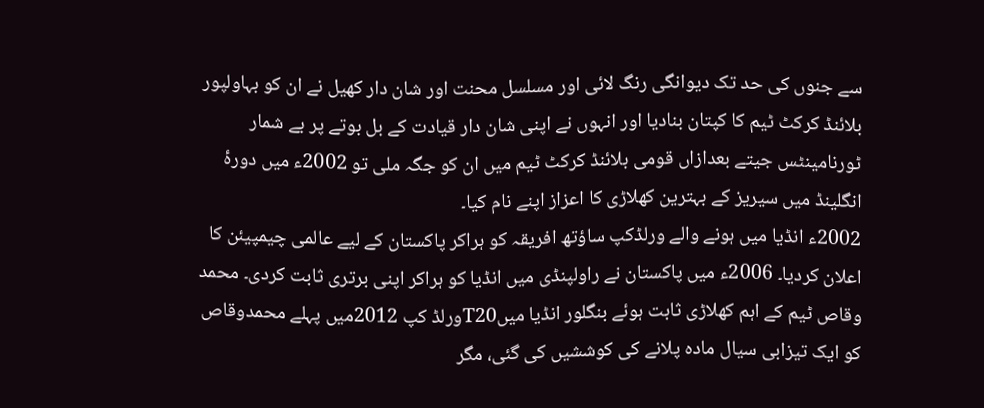سے جنوں کی حد تک دیوانگی رنگ لائی اور مسلسل محنت اور شان دار کھیل نے ان کو بہاولپور بلائنڈ کرکٹ ٹیم کا کپتان بنادیا اور انہوں نے اپنی شان دار قیادت کے بل بوتے پر بے شمار ٹورنامینٹس جیتے بعدازاں قومی بلائنڈ کرکٹ ٹیم میں ان کو جگہ ملی تو 2002ء میں دورۂ انگلینڈ میں سیریز کے بہترین کھلاڑی کا اعزاز اپنے نام کیا۔
2002ء انڈیا میں ہونے والے ورلڈکپ ساؤتھ افریقہ کو ہراکر پاکستان کے لیے عالمی چیمپیئن کا اعلان کردیا۔ 2006ء میں پاکستان نے راولپنڈی میں انڈیا کو ہراکر اپنی برتری ثابت کردی۔ محمد وقاص ٹیم کے اہم کھلاڑی ثابت ہوئے بنگلور انڈیا میںT20ورلڈ کپ 2012میں پہلے محمدوقاص کو ایک تیزابی سیال مادہ پلانے کی کوششیں کی گئی، مگر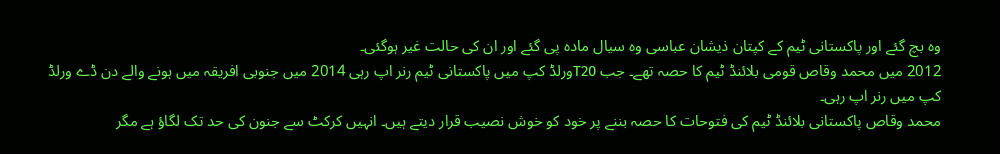وہ بچ گئے اور پاکستانی ٹیم کے کپتان ذیشان عباسی وہ سیال مادہ پی گئے اور ان کی حالت غیر ہوگئی۔
2012 میں محمد وقاص قومی بلائنڈ ٹیم کا حصہ تھے۔ جب T20ورلڈ کپ میں پاکستانی ٹیم رنر اپ رہی 2014 میں جنوبی افریقہ میں ہونے والے دن ڈے ورلڈ کپ میں رنر اپ رہی۔
محمد وقاص پاکستانی بلائنڈ ٹیم کی فتوحات کا حصہ بننے پر خود کو خوش نصیب قرار دیتے ہیں۔ انہیں کرکٹ سے جنون کی حد تک لگاؤ ہے مگر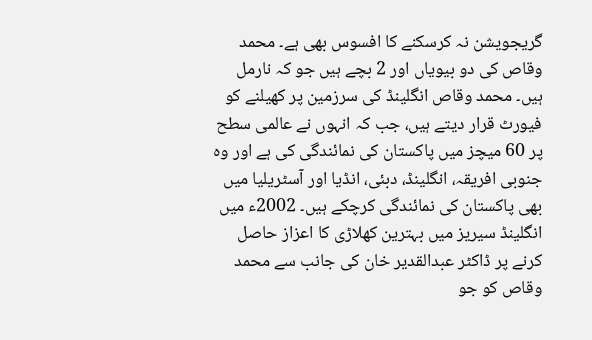گریجویشن نہ کرسکنے کا افسوس بھی ہے۔ محمد وقاص کی دو بیویاں اور 2 بچے ہیں جو کہ نارمل ہیں۔ محمد وقاص انگلینڈ کی سرزمین پر کھیلنے کو فیورٹ قرار دیتے ہیں، جب کہ انہوں نے عالمی سطح پر 60 میچز میں پاکستان کی نمائندگی کی ہے اور وہ جنوبی افریقہ، انگلینڈ، دبئی، انڈیا اور آسٹریلیا میں بھی پاکستان کی نمائندگی کرچکے ہیں۔ 2002ء میں انگلینڈ سیریز میں بہترین کھلاڑی کا اعزاز حاصل کرنے پر ڈاکٹر عبدالقدیر خان کی جانب سے محمد وقاص کو جو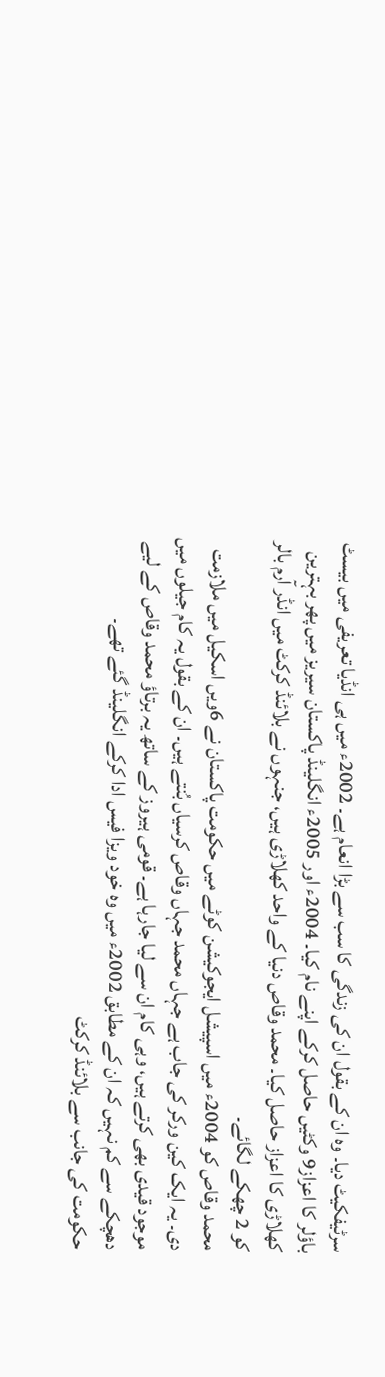سرٹیفکیٹ دیا۔ وہ ان کے بقول ان کی زندگی کا سب سے بڑا انعام ہے۔ 2002ء میں ہی انڈیا تعریفی میں بیسٹ باؤلر کا اعزاز9 وکٹیں حاصل کرکے اپنے نام کیا۔ 2004ء اور 2005ء انگلینڈ پاکستان سیریز میں پھر بہترین کھلاڑی کا اعزاز حاصل کیا۔ محمد وقاص دنیا کے واحد کھلاڑی ہیں، جنہوں نے بلائنڈ کرکٹ میں انڈر آرم بالر کو 2 چھکے لگائے۔
محمد وقاص کو 2004ء میں اسپیشل ایجوکیشن کوٹے میں حکومت پاکستان نے 6ویں اسکیل میں ملازمت دی۔ یہ ایک کین ورکر کی جاب ہے جہاں محمد جہاں وقاص کرسیاں بُنتے ہیں۔ ان کے بقول یہ کام جیلوں میں موجود قیدی بھی کرتے ہیں، وہی کام ان سے لیا جارہا ہے۔ قومی ہیروز کے ساتھ یہ برتاؤ محمد وقاص کے لیے دھچکے سے کم نہیں کہ ان کے مطابق 2002ء میں وہ خود ویزا فیس ادا کرکے انگلینڈ گئے تھے۔
حکومت کی جانب سے بلائنڈ کرکٹ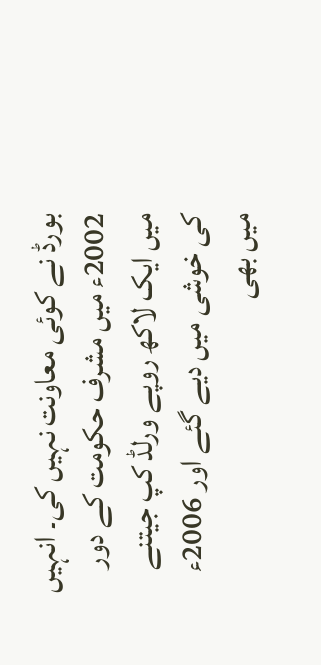بورڈ نے کوئی معاونت نہیں کی۔ انہیں 2002ء میں مشرف حکومت کے دور میں ایک لاکھ روپے ورلڈ کپ جیتنے کی خوشی میں دیے گئے اور 2006ء میں بھی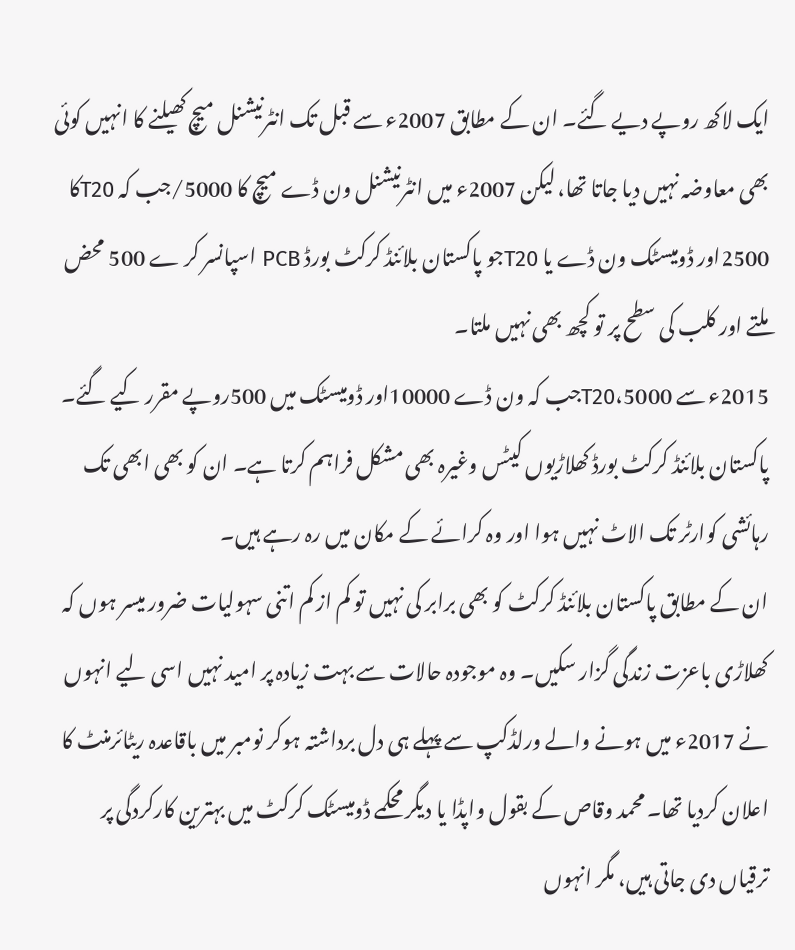ایک لاکھ روپے دیے گئے۔ ان کے مطابق 2007ء سے قبل تک انٹرنیشنل میچ کھیلنے کا انہیں کوئی بھی معاوضہ نہیں دیا جاتا تھا، لیکن 2007ء میں انٹرنیشنل ون ڈے میچ کا 5000/جب کہ T20کا 2500اور ڈومیسٹک ون ڈے یا T20جو پاکستان بلائنڈ کرکٹ بورڈ PCB اسپانسر کر ے 500 محض ملتے اور کلب کی سطح پر تو کچھ بھی نہیں ملتا۔
2015ء سے T20،5000جب کہ ون ڈے 10000اور ڈومیسٹک میں 500روپے مقرر کیے گئے۔ پاکستان بلائنڈ کرکٹ بورڈ کھلاڑیوں کیٹس وغیرہ بھی مشکل فراہم کرتا ہے۔ ان کو بھی ابھی تک رہائشی کوارٹر تک الاٹ نہیں ہوا اور وہ کرائے کے مکان میں رہ رہے ہیں۔
ان کے مطابق پاکستان بلائنڈ کرکٹ کو بھی برابر کی نہیں تو کم از کم اتنی سہولیات ضرور میسر ہوں کہ کھلاڑی باعزت زندگی گزار سکیں۔ وہ موجودہ حالات سے بہت زیادہ پر امید نہیں اسی لیے انہوں نے 2017ء میں ہونے والے ورلڈکپ سے پہلے ہی دل برداشتہ ہوکر نومبر میں باقاعدہ ریٹائرمنٹ کا اعلان کردیا تھا۔ محمد وقاص کے بقول واپڈا یا دیگر محکمے ڈومیسٹک کرکٹ میں بہترین کارکردگی پر ترقیاں دی جاتی ہیں، مگر انہوں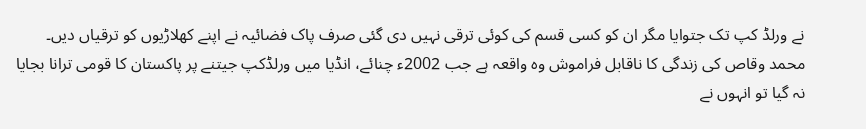نے ورلڈ کپ تک جتوایا مگر ان کو کسی قسم کی کوئی ترقی نہیں دی گئی صرف پاک فضائیہ نے اپنے کھلاڑیوں کو ترقیاں دیں۔
محمد وقاص کی زندگی کا ناقابل فراموش وہ واقعہ ہے جب 2002ء چنائے، انڈیا میں ورلڈکپ جیتنے پر پاکستان کا قومی ترانا بجایا نہ گیا تو انہوں نے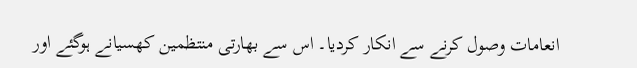انعامات وصول کرنے سے انکار کردیا۔ اس سے بھارتی منتظمین کھسیانے ہوگئے اور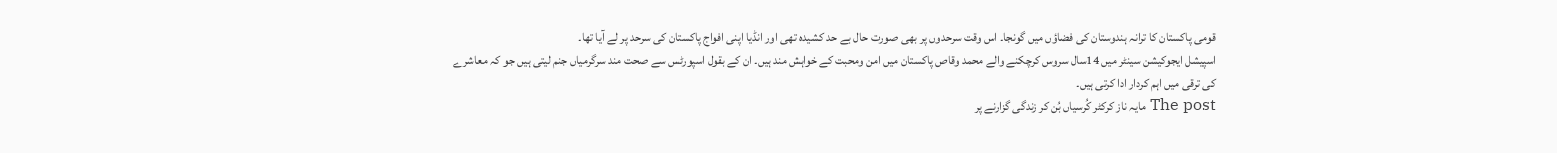قومی پاکستان کا ترانہ ہندوستان کی فضاؤں میں گونجا۔ اس وقت سرحدوں پر بھی صورت حال بے حد کشیدہ تھی اور انڈیا اپنی افواج پاکستان کی سرحد پر لے آیا تھا۔
اسپیشل ایجوکیشن سینٹر میں 14سال سروس کرچکنے والے محمد وقاص پاکستان میں امن ومحبت کے خواہش مند ہیں۔ ان کے بقول اسپورٹس سے صحت مند سرگرمیاں جنم لیتی ہیں جو کہ معاشرے کی ترقی میں اہم کردار ادا کرتی ہیں۔
The post مایہ ناز کرکٹر کُرسیاں بُن کر زندگی گزارنے پر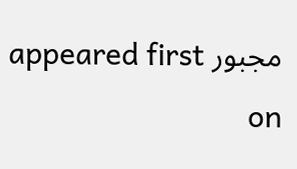مجبور appeared first on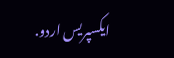ایکسپریس اردو.